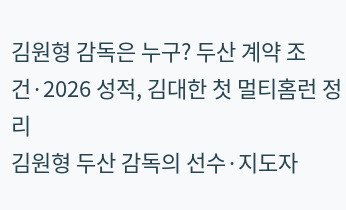김원형 감독은 누구? 두산 계약 조건·2026 성적, 김대한 첫 멀티홈런 정리
김원형 두산 감독의 선수·지도자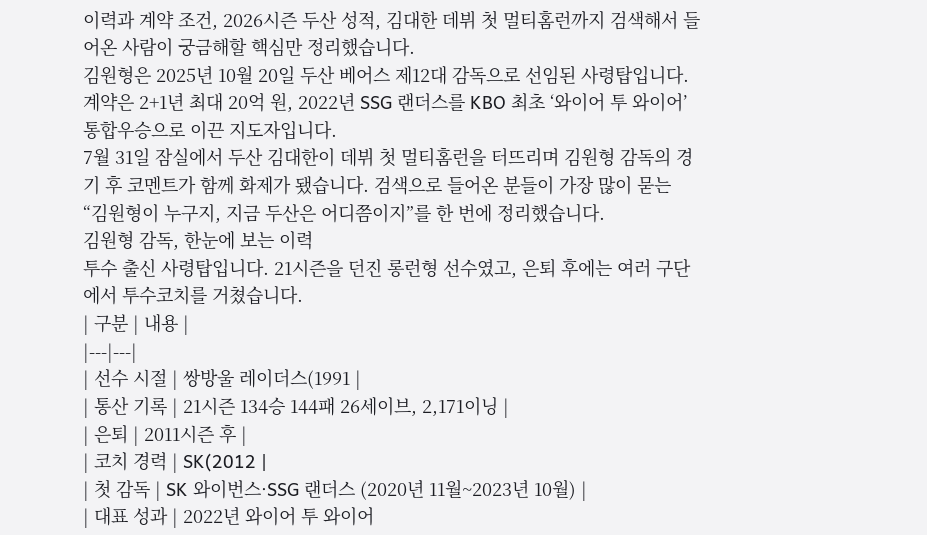이력과 계약 조건, 2026시즌 두산 성적, 김대한 데뷔 첫 멀티홈런까지 검색해서 들어온 사람이 궁금해할 핵심만 정리했습니다.
김원형은 2025년 10월 20일 두산 베어스 제12대 감독으로 선임된 사령탑입니다. 계약은 2+1년 최대 20억 원, 2022년 SSG 랜더스를 KBO 최초 ‘와이어 투 와이어’ 통합우승으로 이끈 지도자입니다.
7월 31일 잠실에서 두산 김대한이 데뷔 첫 멀티홈런을 터뜨리며 김원형 감독의 경기 후 코멘트가 함께 화제가 됐습니다. 검색으로 들어온 분들이 가장 많이 묻는 “김원형이 누구지, 지금 두산은 어디쯤이지”를 한 번에 정리했습니다.
김원형 감독, 한눈에 보는 이력
투수 출신 사령탑입니다. 21시즌을 던진 롱런형 선수였고, 은퇴 후에는 여러 구단에서 투수코치를 거쳤습니다.
| 구분 | 내용 |
|---|---|
| 선수 시절 | 쌍방울 레이더스(1991 |
| 통산 기록 | 21시즌 134승 144패 26세이브, 2,171이닝 |
| 은퇴 | 2011시즌 후 |
| 코치 경력 | SK(2012 |
| 첫 감독 | SK 와이번스·SSG 랜더스 (2020년 11월~2023년 10월) |
| 대표 성과 | 2022년 와이어 투 와이어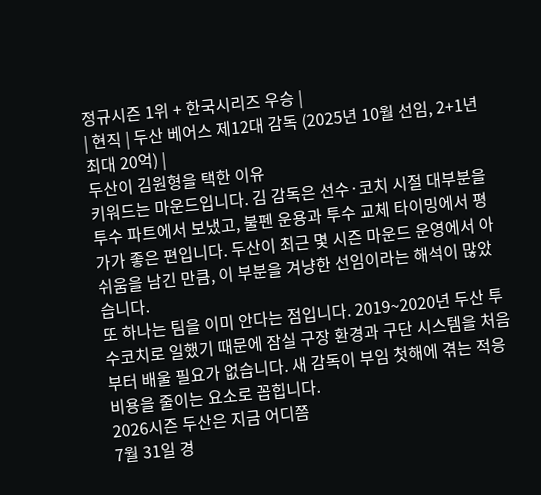정규시즌 1위 + 한국시리즈 우승 |
| 현직 | 두산 베어스 제12대 감독 (2025년 10월 선임, 2+1년 최대 20억) |
두산이 김원형을 택한 이유
키워드는 마운드입니다. 김 감독은 선수·코치 시절 대부분을 투수 파트에서 보냈고, 불펜 운용과 투수 교체 타이밍에서 평가가 좋은 편입니다. 두산이 최근 몇 시즌 마운드 운영에서 아쉬움을 남긴 만큼, 이 부분을 겨냥한 선임이라는 해석이 많았습니다.
또 하나는 팀을 이미 안다는 점입니다. 2019~2020년 두산 투수코치로 일했기 때문에 잠실 구장 환경과 구단 시스템을 처음부터 배울 필요가 없습니다. 새 감독이 부임 첫해에 겪는 적응 비용을 줄이는 요소로 꼽힙니다.
2026시즌 두산은 지금 어디쯤
7월 31일 경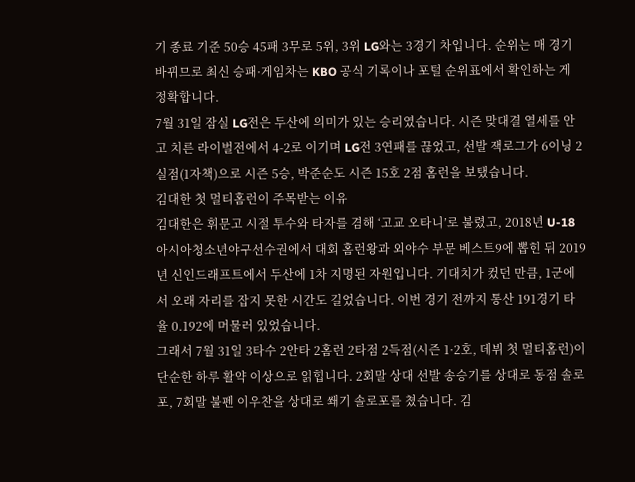기 종료 기준 50승 45패 3무로 5위, 3위 LG와는 3경기 차입니다. 순위는 매 경기 바뀌므로 최신 승패·게임차는 KBO 공식 기록이나 포털 순위표에서 확인하는 게 정확합니다.
7월 31일 잠실 LG전은 두산에 의미가 있는 승리였습니다. 시즌 맞대결 열세를 안고 치른 라이벌전에서 4-2로 이기며 LG전 3연패를 끊었고, 선발 잭로그가 6이닝 2실점(1자책)으로 시즌 5승, 박준순도 시즌 15호 2점 홈런을 보탰습니다.
김대한 첫 멀티홈런이 주목받는 이유
김대한은 휘문고 시절 투수와 타자를 겸해 ‘고교 오타니’로 불렸고, 2018년 U-18 아시아청소년야구선수권에서 대회 홈런왕과 외야수 부문 베스트9에 뽑힌 뒤 2019년 신인드래프트에서 두산에 1차 지명된 자원입니다. 기대치가 컸던 만큼, 1군에서 오래 자리를 잡지 못한 시간도 길었습니다. 이번 경기 전까지 통산 191경기 타율 0.192에 머물러 있었습니다.
그래서 7월 31일 3타수 2안타 2홈런 2타점 2득점(시즌 1·2호, 데뷔 첫 멀티홈런)이 단순한 하루 활약 이상으로 읽힙니다. 2회말 상대 선발 송승기를 상대로 동점 솔로포, 7회말 불펜 이우찬을 상대로 쐐기 솔로포를 쳤습니다. 김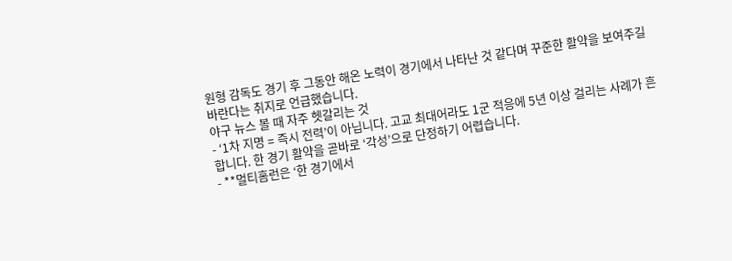원형 감독도 경기 후 그동안 해온 노력이 경기에서 나타난 것 같다며 꾸준한 활약을 보여주길 바란다는 취지로 언급했습니다.
야구 뉴스 볼 때 자주 헷갈리는 것
- ‘1차 지명 = 즉시 전력’이 아닙니다. 고교 최대어라도 1군 적응에 5년 이상 걸리는 사례가 흔합니다. 한 경기 활약을 곧바로 ‘각성’으로 단정하기 어렵습니다.
- **멀티홈런은 ‘한 경기에서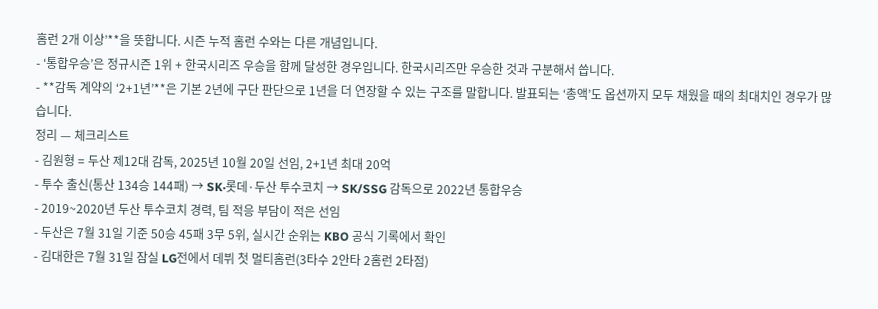홈런 2개 이상’**을 뜻합니다. 시즌 누적 홈런 수와는 다른 개념입니다.
- ‘통합우승’은 정규시즌 1위 + 한국시리즈 우승을 함께 달성한 경우입니다. 한국시리즈만 우승한 것과 구분해서 씁니다.
- **감독 계약의 ‘2+1년’**은 기본 2년에 구단 판단으로 1년을 더 연장할 수 있는 구조를 말합니다. 발표되는 ‘총액’도 옵션까지 모두 채웠을 때의 최대치인 경우가 많습니다.
정리 — 체크리스트
- 김원형 = 두산 제12대 감독, 2025년 10월 20일 선임, 2+1년 최대 20억
- 투수 출신(통산 134승 144패) → SK·롯데·두산 투수코치 → SK/SSG 감독으로 2022년 통합우승
- 2019~2020년 두산 투수코치 경력, 팀 적응 부담이 적은 선임
- 두산은 7월 31일 기준 50승 45패 3무 5위, 실시간 순위는 KBO 공식 기록에서 확인
- 김대한은 7월 31일 잠실 LG전에서 데뷔 첫 멀티홈런(3타수 2안타 2홈런 2타점)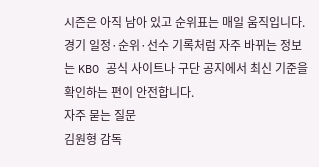시즌은 아직 남아 있고 순위표는 매일 움직입니다. 경기 일정·순위·선수 기록처럼 자주 바뀌는 정보는 KBO 공식 사이트나 구단 공지에서 최신 기준을 확인하는 편이 안전합니다.
자주 묻는 질문
김원형 감독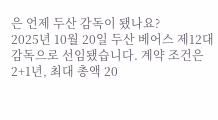은 언제 두산 감독이 됐나요?
2025년 10월 20일 두산 베어스 제12대 감독으로 선임됐습니다. 계약 조건은 2+1년, 최대 총액 20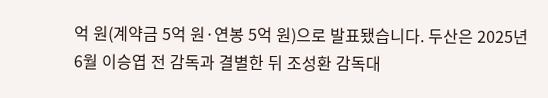억 원(계약금 5억 원·연봉 5억 원)으로 발표됐습니다. 두산은 2025년 6월 이승엽 전 감독과 결별한 뒤 조성환 감독대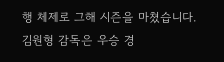행 체제로 그해 시즌을 마쳤습니다.
김원형 감독은 우승 경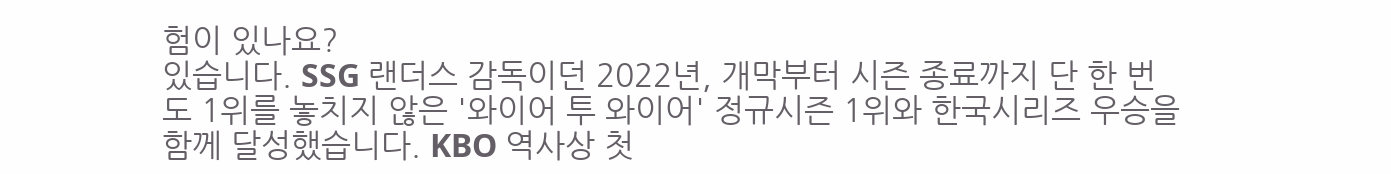험이 있나요?
있습니다. SSG 랜더스 감독이던 2022년, 개막부터 시즌 종료까지 단 한 번도 1위를 놓치지 않은 '와이어 투 와이어' 정규시즌 1위와 한국시리즈 우승을 함께 달성했습니다. KBO 역사상 첫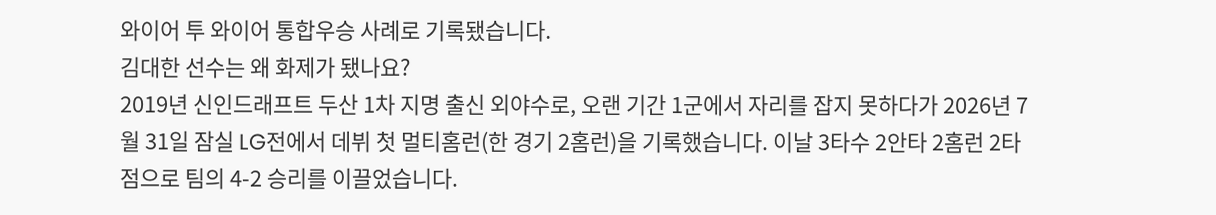와이어 투 와이어 통합우승 사례로 기록됐습니다.
김대한 선수는 왜 화제가 됐나요?
2019년 신인드래프트 두산 1차 지명 출신 외야수로, 오랜 기간 1군에서 자리를 잡지 못하다가 2026년 7월 31일 잠실 LG전에서 데뷔 첫 멀티홈런(한 경기 2홈런)을 기록했습니다. 이날 3타수 2안타 2홈런 2타점으로 팀의 4-2 승리를 이끌었습니다.